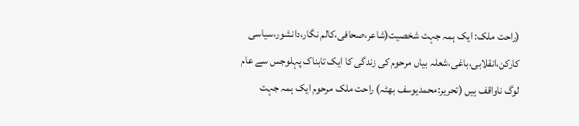(راحت ملک: ایک ہمہ جہت شخصیت(شاعر،صحافی،کالم نگار،دانشور،سیاسی کارکن،انقلابی،باغی،شعلہ بیاں مرحوم کی زندگی کا ایک تابناک پہلوجس سے عام لوگ ناواقف ہیں (تحریر:محمدیوسف بھٹہ) راحت ملک مرحوم ایک ہمہ جہت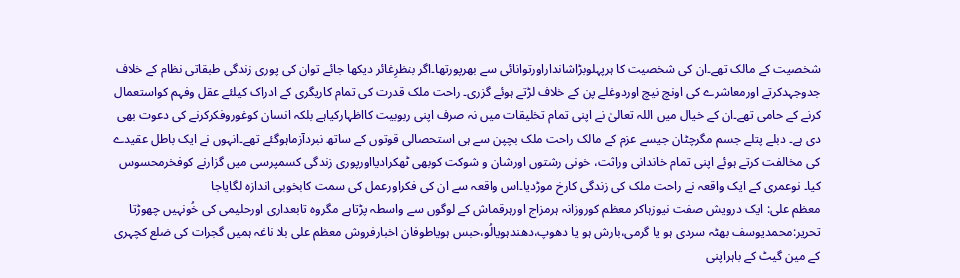شخصیت کے مالک تھے۔ان کی شخصیت کا ہرپہلوبڑاشانداراورتوانائی سے بھرپورتھا۔اگر بنظرِغائر دیکھا جائے توان کی پوری زندگی طبقاتی نظام کے خلاف جدوجہدکرتے اورمعاشرے کی اونچ نیچ اوردوغلے پن کے خلاف لڑتے ہوئے گزری۔ راحت ملک قدرت کی تمام کاریگری کے ادراک کیلئے عقل وفہم کواستعمال کرنے کے حامی تھے۔ان کے خیال میں اللہ تعالیٰ نے اپنی تمام تخلیقات میں نہ صرف اپنی ربوبیت کااظہارکیاہے بلکہ انسان کوغوروفکرکرنے کی دعوت بھی دی ہے۔ دبلے پتلے جسم مگرچٹان جیسے عزم کے مالک راحت ملک بچپن سے ہی استحصالی قوتوں کے ساتھ نبردآزماہوگئے تھے۔انہوں نے ایک باطل عقیدے کی مخالفت کرتے ہوئے اپنی تمام خاندانی وراثت، خونی رشتوں اورشان و شوکت کوبھی ٹھکرادیااورپوری زندگی کسمپرسی میں گزارنے کوفخرمحسوس کیا۔ نوعمری کے ایک واقعہ نے راحت ملک کی زندگی کارخ موڑدیا۔اس واقعہ سے ان کی فکراورعمل کی سمت کابخوبی اندازہ لگایاجا
معظم علی: ایک درویش صفت نیوزہاکر معظم کوروزانہ ہرمزاج اورہرقماش کے لوگوں سے واسطہ پڑتاہے مگروہ تابعداری اورحلیمی کی خُونہیں چھوڑتا تحریر:محمدیوسف بھٹہ سردی ہو یا گرمی،بارش ہو یا دھوپ،دھندہویالُو،حبس ہویاطوفان اخبارفروش معظم علی بلا ناغہ ہمیں گجرات کی ضلع کچہری کے مین گیٹ کے باہراپنی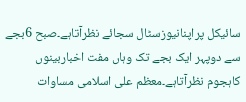سائیکل پراپنانیوزسٹال سجائے نظرآتاہے۔صبح 6بجے سے دوپہر ایک بجے تک وہاں مفت اخباربینوں کاہجوم نظرآتاہے۔معظم علی اسلامی مساوات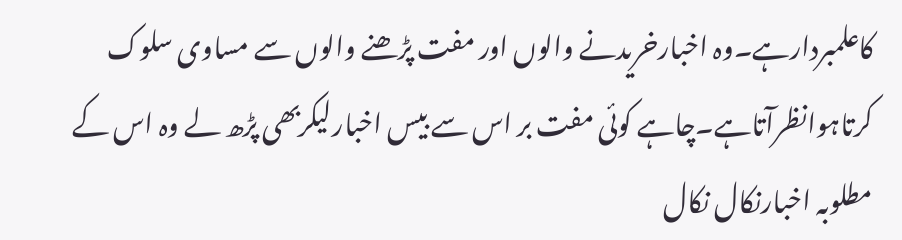کاعلمبردارہے۔وہ اخبارخریدنے والوں اور مفت پڑھنے والوں سے مساوی سلوک کرتاہوانظرآتاہے۔چاہے کوئی مفت بر اس سے بیس اخبارلیکربھی پڑھ لے وہ اس کے مطلوبہ اخبارنکال نکال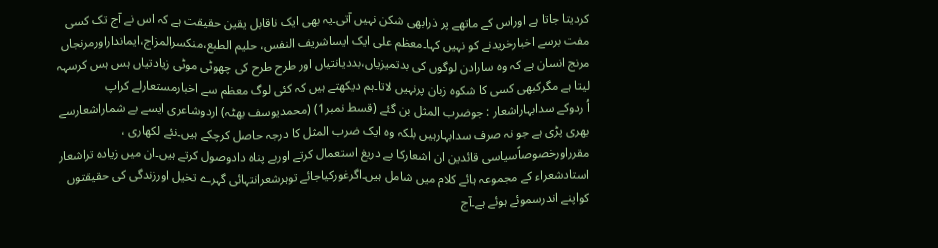کردیتا جاتا ہے اوراس کے ماتھے پر ذرابھی شکن نہیں آتی۔یہ بھی ایک ناقابل یقین حقیقت ہے کہ اس نے آج تک کسی مفت برسے اخبارخریدنے کو نہیں کہا۔معظم علی ایک ایساشریف النفس، حلیم الطبع،منکسرالمزاج،ایمانداراورمرنجاں مرنج انسان ہے کہ وہ سارادن لوگوں کی بدتمیزیاں،بددیانتیاں اور طرح طرح کی چھوٹی موٹی زیادتیاں ہس ہس کرسہہ لیتا ہے مگرکبھی کسی کا شکوہ زبان پرنہیں لاتا۔ہم دیکھتے ہیں کہ کئی لوگ معظم سے اخبارمستعارلے کراپ
اُ ردوکے سدابہاراشعار : جوضرب المثل بن گئے (قسط نمبر1) (محمدیوسف بھٹہ) اردوشاعری ایسے بے شماراشعارسے بھری پڑی ہے جو نہ صرف سدابہارہیں بلکہ وہ ایک ضرب المثل کا درجہ حاصل کرچکے ہیں۔نئے لکھاری ، مقرراورخصوصاًسیاسی قائدین ان اشعارکا بے دریغ استعمال کرتے اوربے پناہ دادوصول کرتے ہیں۔ان میں زیادہ تراشعار استادشعراء کے مجموعہ ہائے کلام میں شامل ہیں۔اگرغورکیاجائے توہرشعرانتہائی گہرے تخیل اورزندگی کی حقیقتوں کواپنے اندرسموئے ہوئے ہے۔آج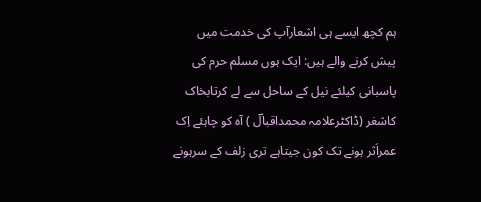ہم کچھ ایسے ہی اشعارآپ کی خدمت میں پیش کرنے والے ہیں: ایک ہوں مسلم حرم کی پاسبانی کیلئے نیل کے ساحل سے لے کرتابخاک کاشغر (ڈاکٹرعلامہ محمداقبالؔ ) آہ کو چاہئے اِک عمراَثر ہونے تک کون جیتاہے تری زلف کے سرہونے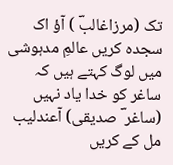تک (مرزاغالبؔ ) آؤ اک سجدہ کریں عالمِ مدہوشی میں لوگ کہتے ہیں کہ ساغر کو خدا یاد نہیں (ساغر ؔ صدیقی) آعندلیب مل کے کریں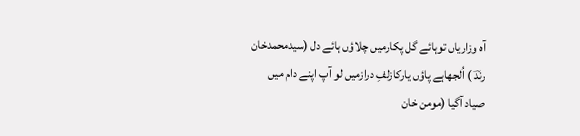آہ وزاریاں توہائے گل پکارمیں چلاؤں ہائے دل (سیدمحمدخان رندؔ ) اُلجھاہے پاؤں یارکازلفِ درازمیں لو آپ اپنے دام میں صیاد آگیا (مومن خان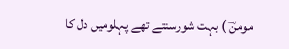مومنؔ ) بہت شورسنتے تھے پہلومیں دل کا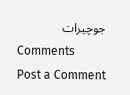جوچیرات
Comments
Post a Comment